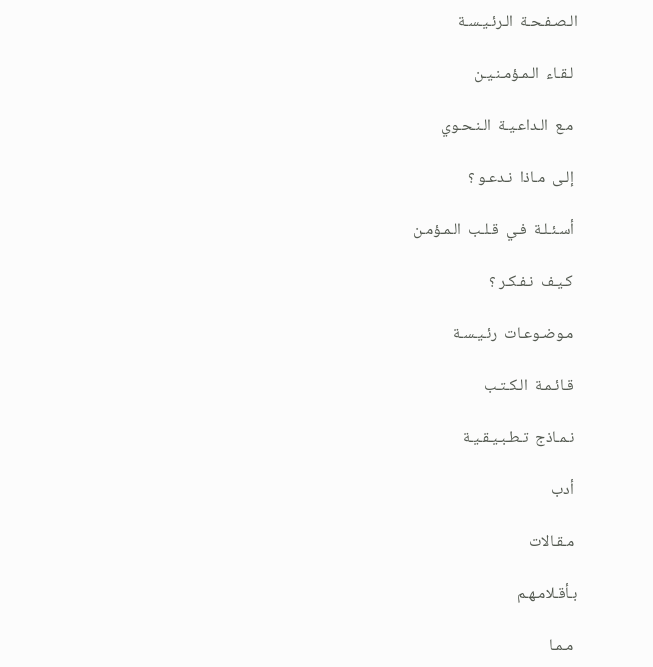الـصـفـحـة  الـرئـيـسـة

 لـقـاء  الـمـؤمـنـيـن

 مـع  الـداعـيـة  الـنـحـوي

 إلـى  مـاذا  نـدعـو ؟

 أسـئـلـة  فـي  قـلـب  الـمـؤمـن

 كـيـف  نـفـكـر ؟

 مـوضـوعـات  رئـيـسـة

 قـائـمـة  الـكـتـب

 نـمـاذج  تـطـبـيـقـيـة

 أدب

 مـقـالات

بـأقـلامـهـم

 مـمـا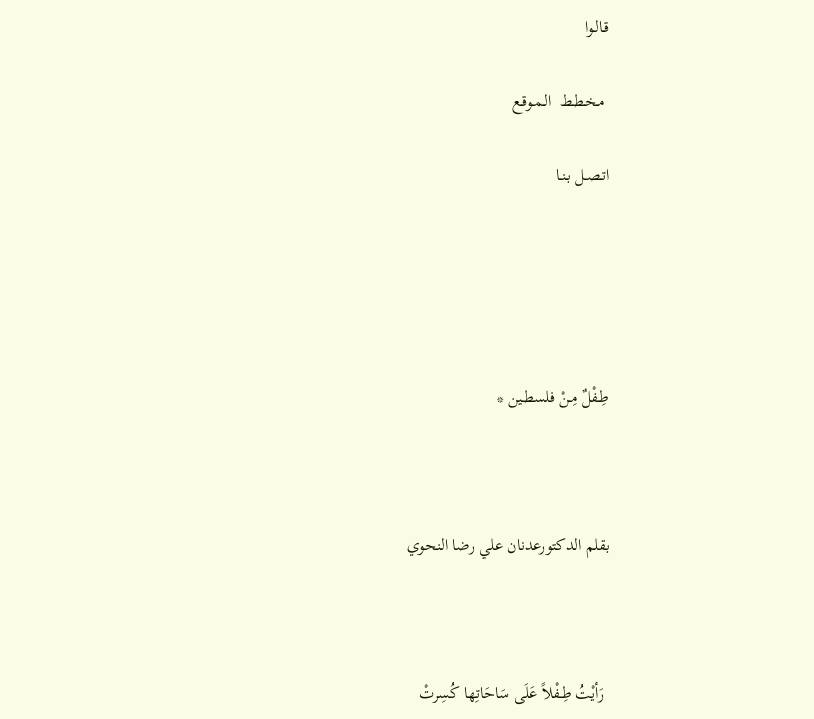قـالـوا

 مـخـطـط  الـمـوقـع

اتـصـل بـنـا





طِـفْلٌ مِـنْ فلسطـين *



بقلم الدكتورعدنان علي رضا النحوي



 رَأيْتُ طِـفْلاً عَلَى سَاحَاتِها كُسِرتْ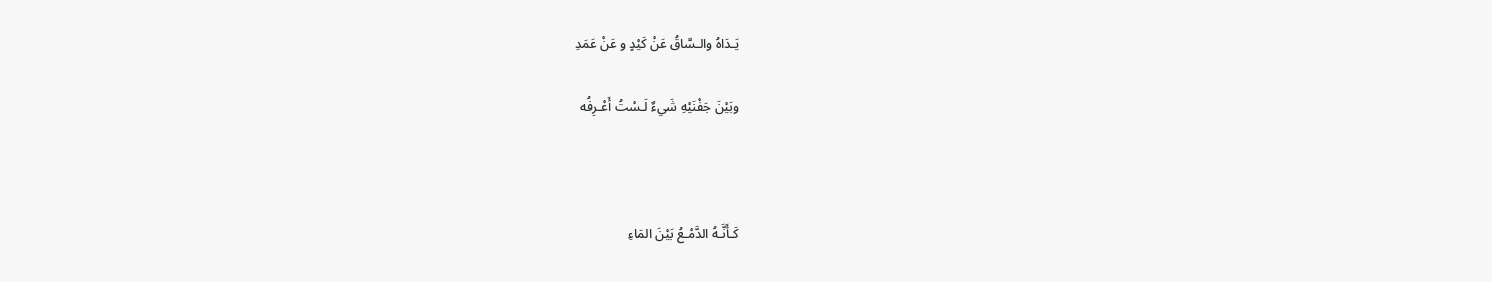يَـدَاهُ والـسَّاقُ عَنْ كَيْدٍ و عَنْ عَمَدِ

وبَيْنَ جَفْنَيْهِ شَيءٌ لَـسْتُ أَعْـرِفُه



كَـأَنَّـهُ الدَّمْـعُ بَيْنَ المَاءِ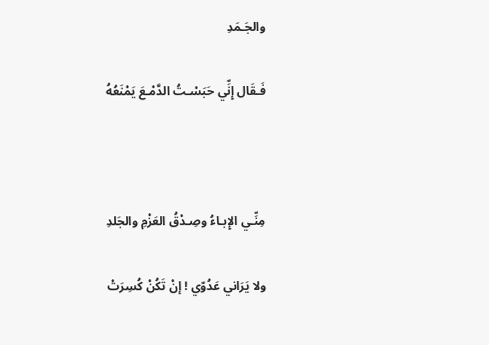والجَـمَدِ

فَـقَال إِنِّي حَبَسْـتُ الدَّمْـعَ يَمْنَعُهُ



مِنِّـي الإِبـاءُ وصِـدْقُ العَزْمِ والجَلدِ

ولا يَرَاني عَدُوّي ! إنْ تَكُنْ كُسِرَتْ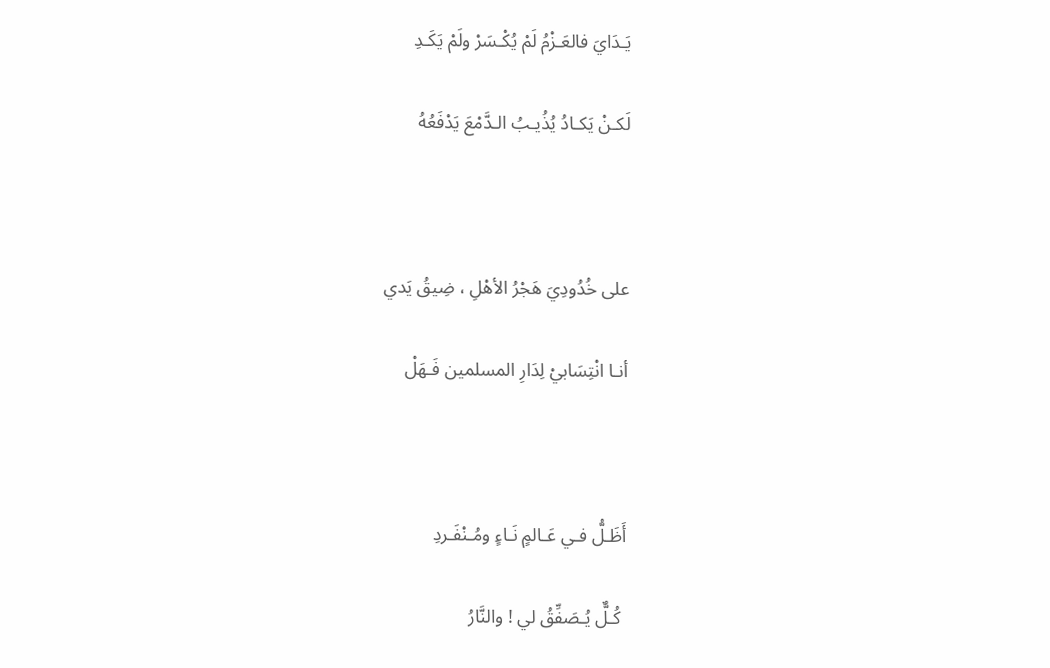يَـدَايَ فالعَـزْمُ لَمْ يُكْـسَرْ ولَمْ يَكَـدِ

لَكـنْ يَكـادُ يُذُيـبُ الـدَّمْعَ يَدْفَعُهُ



على خُدُودِيَ هَجْرُ الأهْلِ ، ضِيقُ يَدي

أنـا انْتِسَابيْ لِدَارِ المسلمين فَـهَلْ



أَظَـلُّ فـي عَـالمٍ نَـاءٍ ومُـنْفَـردِ

 كُـلٌّ يُـصَفِّقُ لي ! والنَّارُ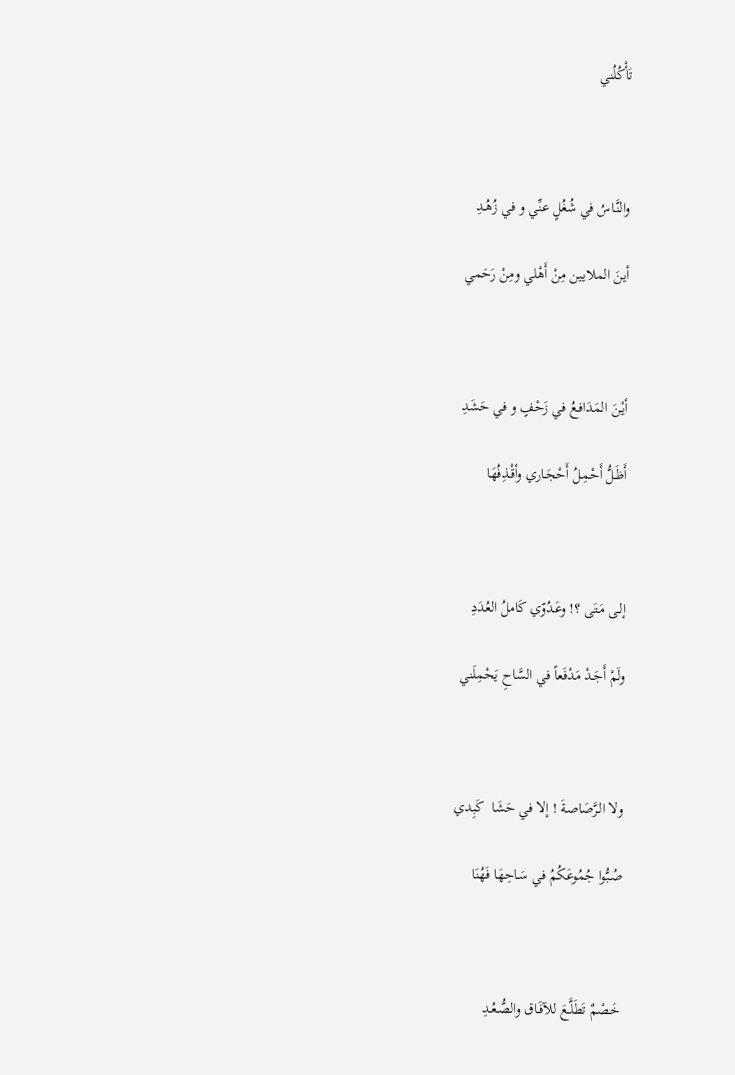تَأْكُلُني



والنَّـاسُ في شُغُلٍ عنِّي و في زُهُـدِ

أينَ الملايين مِنْ أَهْلي ومِنْ رَحَمي



أيْـنَ المَدَافـعُ في زَحْفٍ و في حَشَدِ

أَظَـلُّ أَحْمِـلُ أَحْجَـاري وأقْـذِفُهَا



إلـى مَـتَى ؟! وعَـدُوّي كَاملُ العُدَدِ

ولَمْ أَجَـدْ مَدْفَعاً في السَّاحِ يَحْمِلَني



ولا الـرَّصَاصةَ ! إلا في حَشَا  كَبِدي

صُـبُّوا جُمُوعَكُمُ في سَـاحِهَا فَهُنَا



خَـصْمٌ تَطَلَّـعَ للآفَـاق والصُّـعُـدِ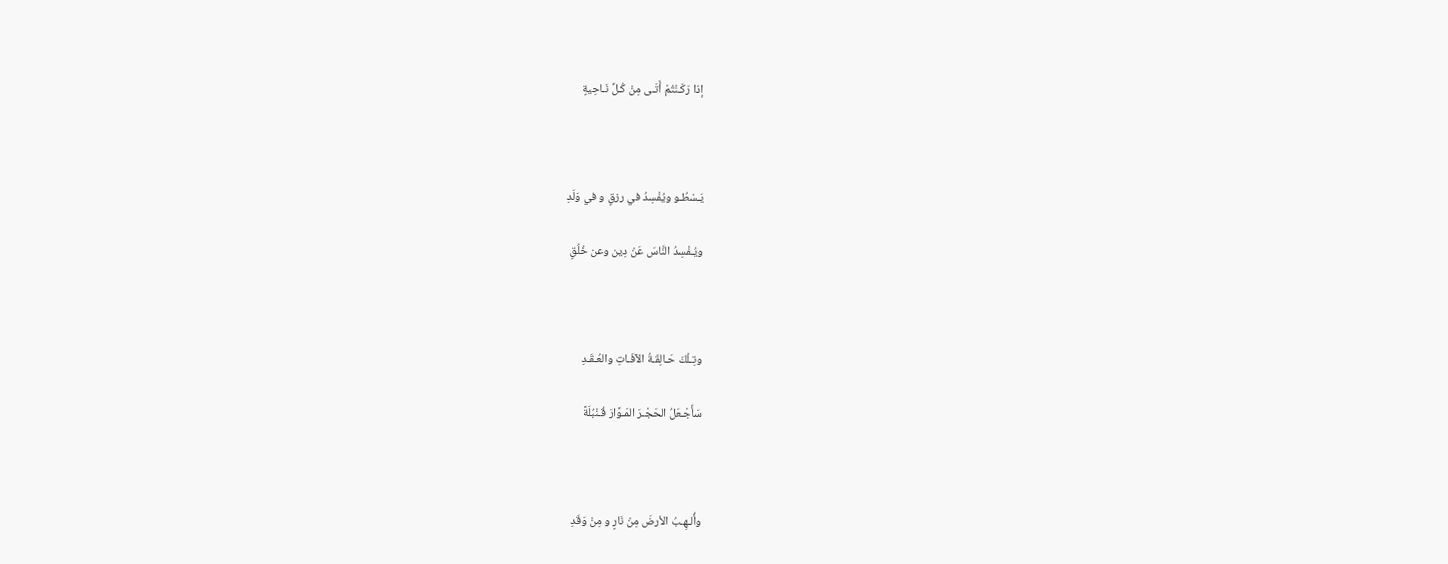إذا رَكَـنْتُمْ أَتَـى مِنْ كُـلِّ نَـاحِيةٍ



يَـسْطُـو ويُفْسِدُ في رزقٍ و في وَلَدِ

ويُـفْسِدُ النَّاسَ عَنْ دِين وعن خُلُقٍ



وتِـلْكَ حَـالِقَـةُ الآفَـاتِ والعُـقَـدِ

سَأَجْـعَلُ الحَجْـرَ المَـوَّارَ قُـنْبُلَةً



وأُلـهِـبُ الأرضَ مِنْ نَارٍ و مِنْ وَقَدِ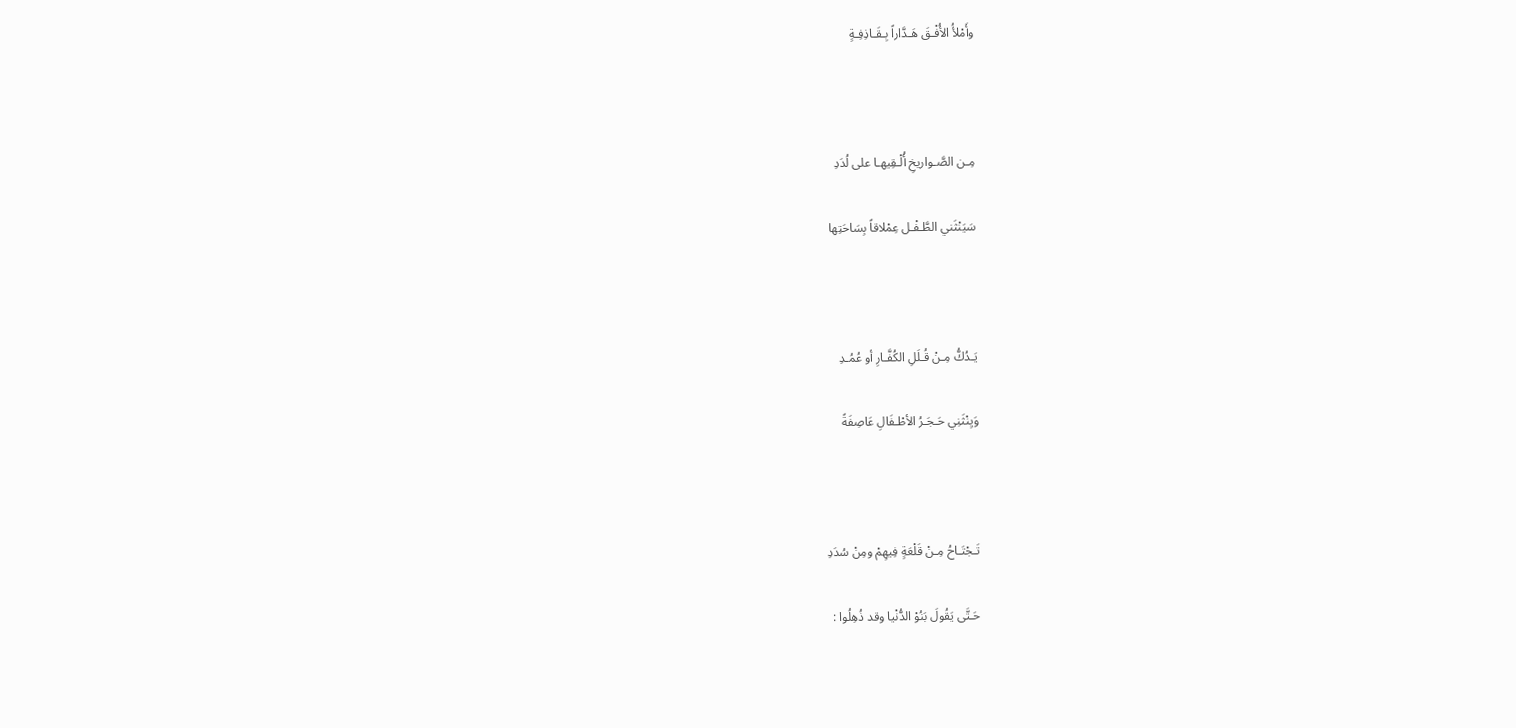وأَمْلأُ الأُفْـقَ هَـدَّاراً بِـقَـاذِفِـةٍ



مِـن الصَّـواريخِ أُلْـقِيهـا على لُدَدِ

سَيَنْثَني الطَّـفْـل عِمْلاقاً بِسَاحَتِها



يَـدُكُّ مِـنْ قُـلَلِ الكُفَّـارِ أو عُمُـدِ

وَيِنْثَنِي حَـجَـرُ الأطْـفَالِ عَاصِفَةً



تَـجْتَـاحُ مِـنْ قَلْعَةٍ فِيهِمْ ومِنْ سُدَدِ

حَـتَّى يَقُولَ بَنُوْ الدُّنْيا وقد ذُهِلُوا :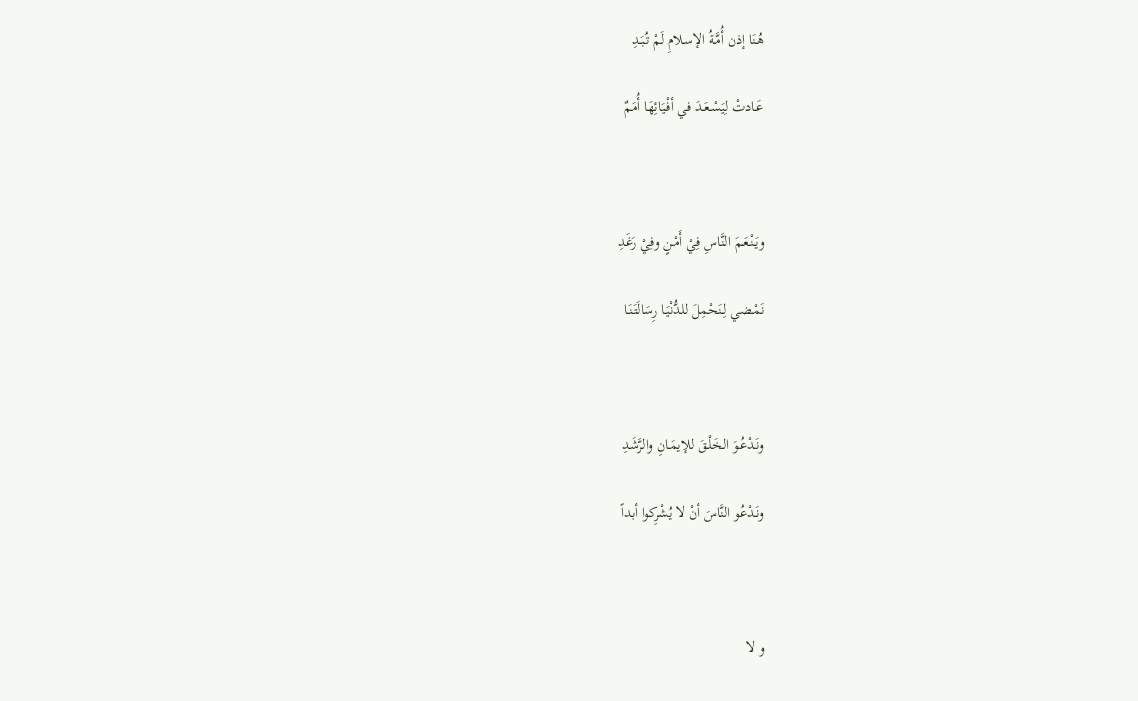هُـنَا إذن أُمَّـةُ الإسـلامِ لَمْ تُـبَـدِ

عَـادتْ لِيَسْـعَـدَ في أفْـيَائِهَا أُمَمٌ



ويَنْـعَـمَ النَّاسِ فِيْ أَمْـنٍ وفِيْ رَغَدِ

نَمْـضي لِـنَحْمِلَ للدُّنْيَـا رِسَالَتَنَـا



ونَـدْعُـوَ الخَلْـقَ للإيمَـانِ والرَّشَدِ

ونَـدْعُو النَّاسَ أنْ لا يُشْرِكوا أبداً



و لا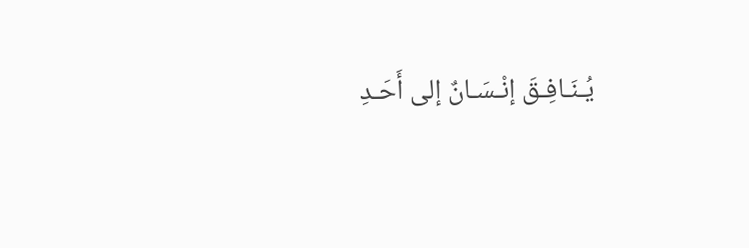يُـنَـافِـقَ إنْـسَـانٌ إلى أَحَـدِ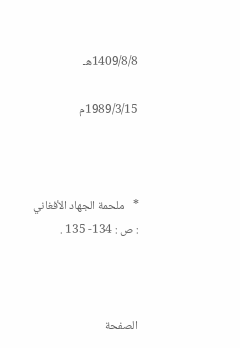1409/8/8هـ

1989/3/15م



*   ملحمة الجهاد الأفغاني : ص : 134- 135 .



الصفحة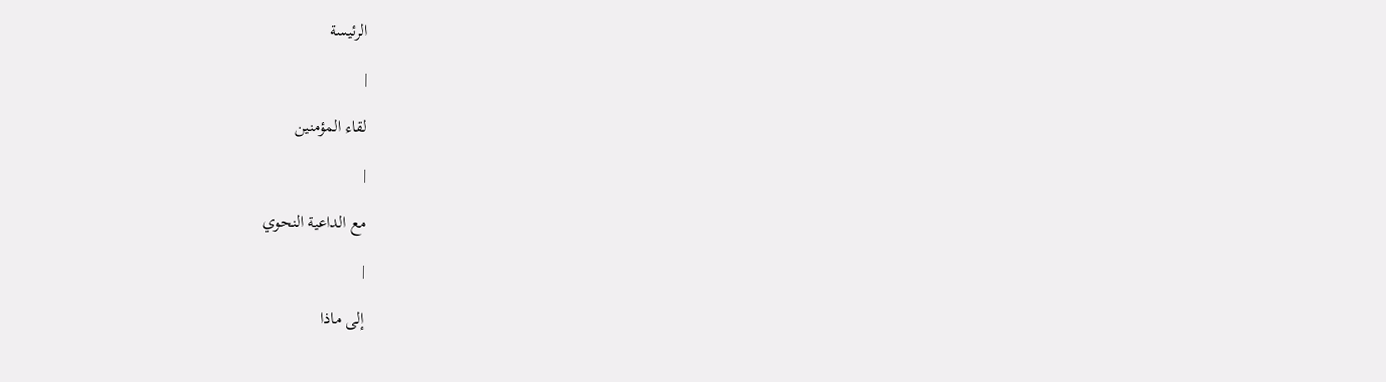الرئيسة

|

لقاء المؤمنين

|

مع الداعية النحوي

|

إلى ماذا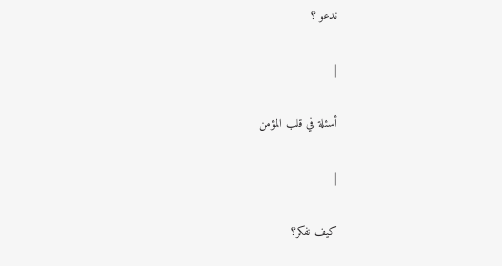ندعو ؟

|

أسئلة في قلب المؤمن

|

كيف نفكر؟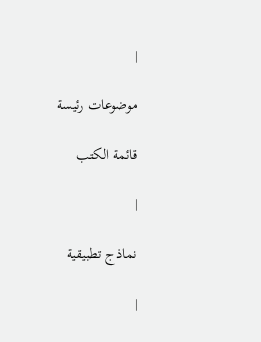|

موضوعات رئيسة

قائمة الكتب

|

نماذج تطبيقية

|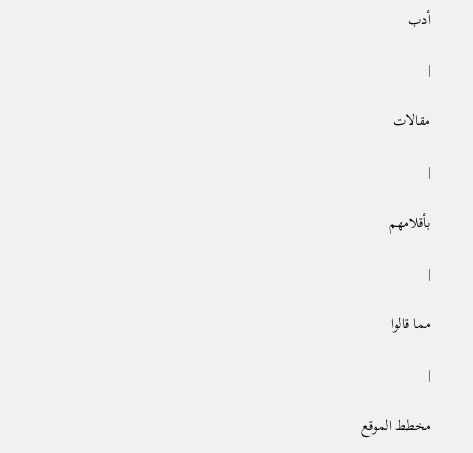أدب

|

مقالات

|

بأقلامهم

|

مما قالوا

|

مخطط الموقع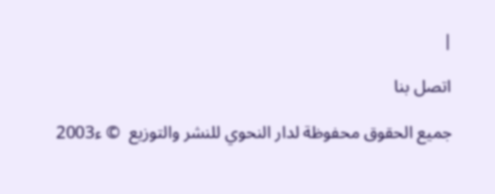|

اتصل بنا

جميع الحقوق محفوظة لدار النحوي للنشر والتوزيع  © ء2003